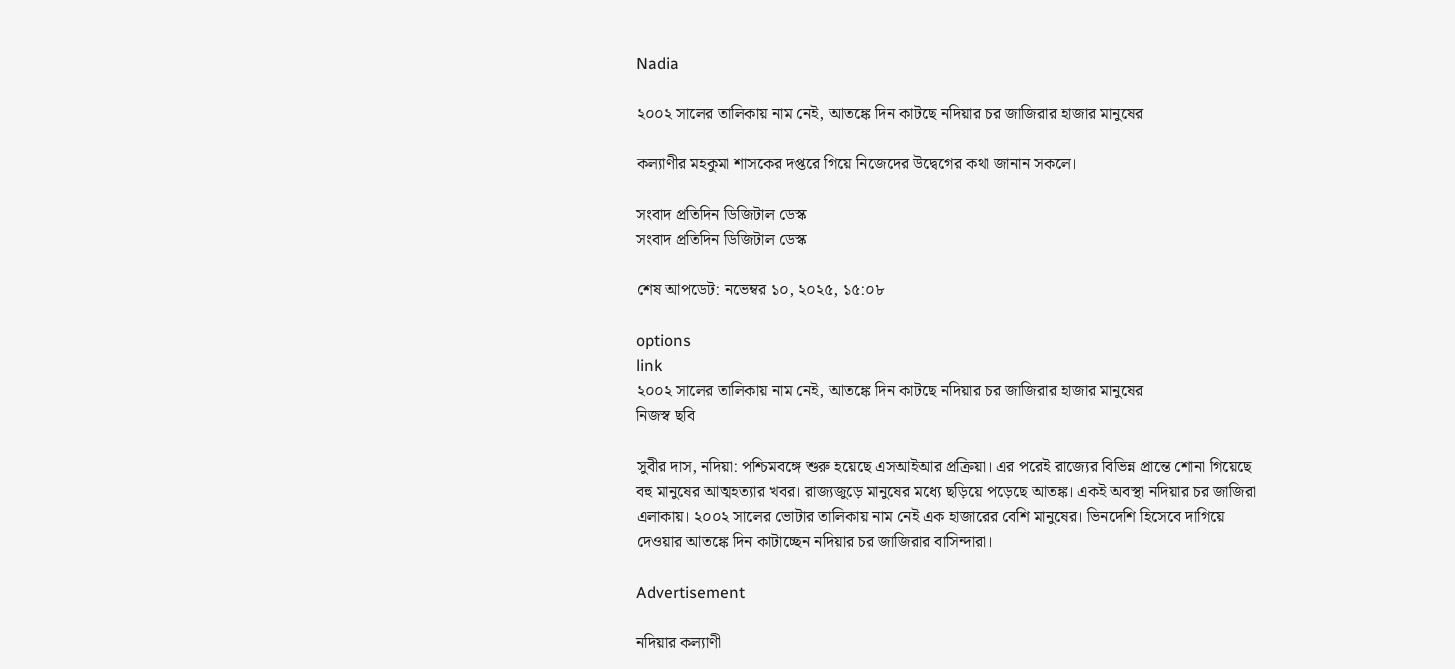Nadia

২০০২ সালের তালিকায় নাম নেই, আতঙ্কে দিন কাটছে নদিয়ার চর জাজিরার হাজার মানুষের

কল্যাণীর মহকুমা শাসকের দপ্তরে গিয়ে নিজেদের উদ্বেগের কথা জানান সকলে।

সংবাদ প্রতিদিন ডিজিটাল ডেস্ক
সংবাদ প্রতিদিন ডিজিটাল ডেস্ক

শেষ আপডেট: নভেম্বর ১০, ২০২৫, ১৫:০৮

options
link
২০০২ সালের তালিকায় নাম নেই, আতঙ্কে দিন কাটছে নদিয়ার চর জাজিরার হাজার মানুষের
নিজস্ব ছবি

সুবীর দাস, নদিয়া: পশ্চিমবঙ্গে শুরু হয়েছে এসআইআর প্রক্রিয়া। এর পরেই রাজ্যের বিভিন্ন প্রান্তে শোনা গিয়েছে বহু মানুষের আত্মহত্যার খবর। রাজ্যজুড়ে মানুষের মধ্যে ছড়িয়ে পড়েছে আতঙ্ক। একই অবস্থা নদিয়ার চর জাজিরা এলাকায়। ২০০২ সালের ভোটার তালিকায় নাম নেই এক হাজারের বেশি মানুষের। ভিনদেশি হিসেবে দাগিয়ে দেওয়ার আতঙ্কে দিন কাটাচ্ছেন নদিয়ার চর জাজিরার বাসিন্দারা।

Advertisement

নদিয়ার কল্যাণী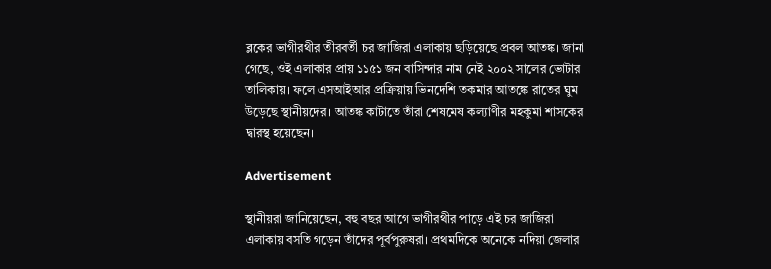ব্লকের ভাগীরথীর তীরবর্তী চর জাজিরা এলাকায় ছড়িয়েছে প্রবল আতঙ্ক। জানা গেছে, ওই এলাকার প্রায় ১১৫১ জন বাসিন্দার নাম নেই ২০০২ সালের ভোটার তালিকায়। ফলে এসআইআর প্রক্রিয়ায় ভিনদেশি তকমার আতঙ্কে রাতের ঘুম উড়েছে স্থানীয়দের। আতঙ্ক কাটাতে তাঁরা শেষমেষ কল্যাণীর মহকুমা শাসকের দ্বারস্থ হয়েছেন।

Advertisement

স্থানীয়রা জানিয়েছেন, বহু বছর আগে ভাগীরথীর পাড়ে এই চর জাজিরা এলাকায় বসতি গড়েন তাঁদের পূর্বপুরুষরা। প্রথমদিকে অনেকে নদিয়া জেলার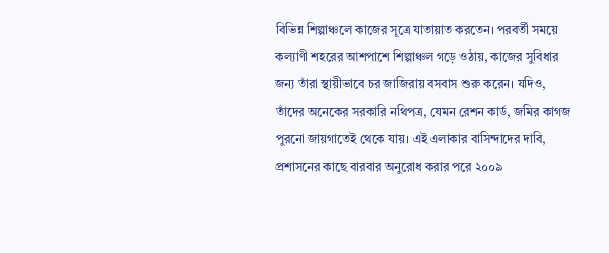বিভিন্ন শিল্পাঞ্চলে কাজের সূত্রে যাতায়াত করতেন। পরবর্তী সময়ে কল্যাণী শহরের আশপাশে শিল্পাঞ্চল গড়ে ওঠায়, কাজের সুবিধার জন্য তাঁরা স্থায়ীভাবে চর জাজিরায় বসবাস শুরু করেন। যদিও, তাঁদের অনেকের সরকারি নথিপত্র, যেমন রেশন কার্ড, জমির কাগজ পুরনো জায়গাতেই থেকে যায়। এই এলাকার বাসিন্দাদের দাবি, প্রশাসনের কাছে বারবার অনুরোধ করার পরে ২০০৯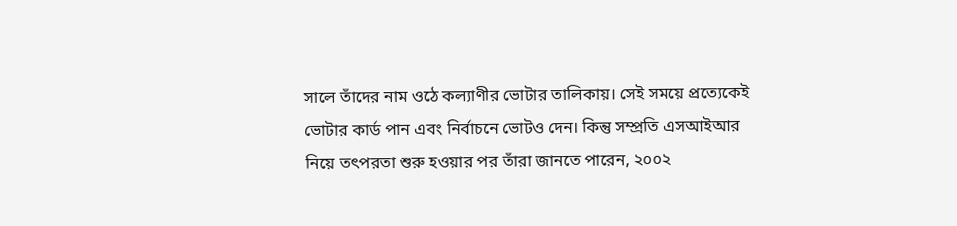সালে তাঁদের নাম ওঠে কল্যাণীর ভোটার তালিকায়। সেই সময়ে প্রত্যেকেই ভোটার কার্ড পান এবং নির্বাচনে ভোটও দেন। কিন্তু সম্প্রতি এসআইআর নিয়ে তৎপরতা শুরু হওয়ার পর তাঁরা জানতে পারেন, ২০০২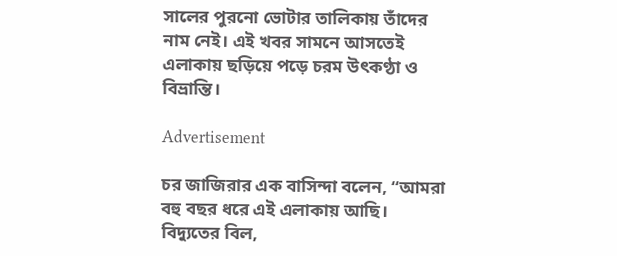সালের পুরনো ভোটার তালিকায় তাঁদের নাম নেই। এই খবর সামনে আসতেই এলাকায় ছড়িয়ে পড়ে চরম উৎকণ্ঠা ও বিভ্রান্তি।

Advertisement

চর জাজিরার এক বাসিন্দা বলেন, “আমরা বহু বছর ধরে এই এলাকায় আছি। বিদ্যুতের বিল,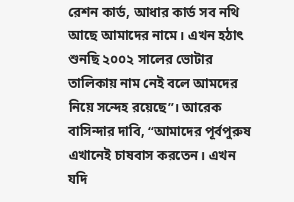রেশন কার্ড, আধার কার্ড সব নথি আছে আমাদের নামে। এখন হঠাৎ শুনছি ২০০২ সালের ভোটার তালিকায় নাম নেই বলে আমদের নিয়ে সন্দেহ রয়েছে”। আরেক বাসিন্দার দাবি, “আমাদের পূর্বপুরুষ এখানেই চাষবাস করতেন। এখন যদি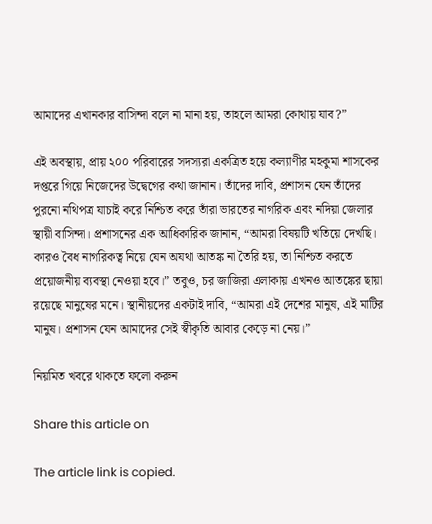আমাদের এখানকার বাসিন্দা বলে না মানা হয়, তাহলে আমরা কোথায় যাব?”

এই অবস্থায়, প্রায় ২০০ পরিবারের সদস্যরা একত্রিত হয়ে কল্যাণীর মহকুমা শাসকের দপ্তরে গিয়ে নিজেদের উদ্বেগের কথা জানান। তাঁদের দাবি, প্রশাসন যেন তাঁদের পুরনো নথিপত্র যাচাই করে নিশ্চিত করে তাঁরা ভারতের নাগরিক এবং নদিয়া জেলার স্থায়ী বাসিন্দা। প্রশাসনের এক আধিকারিক জানান, “আমরা বিষয়টি খতিয়ে দেখছি। কারও বৈধ নাগরিকত্ব নিয়ে যেন অযথা আতঙ্ক না তৈরি হয়, তা নিশ্চিত করতে প্রয়োজনীয় ব্যবস্থা নেওয়া হবে।” তবুও, চর জাজিরা এলাকায় এখনও আতঙ্কের ছায়া রয়েছে মানুষের মনে। স্থানীয়দের একটাই দাবি, “আমরা এই দেশের মানুষ, এই মাটির মানুষ। প্রশাসন যেন আমাদের সেই স্বীকৃতি আবার কেড়ে না নেয়।”

নিয়মিত খবরে থাকতে ফলো করুন

Share this article on

The article link is copied.